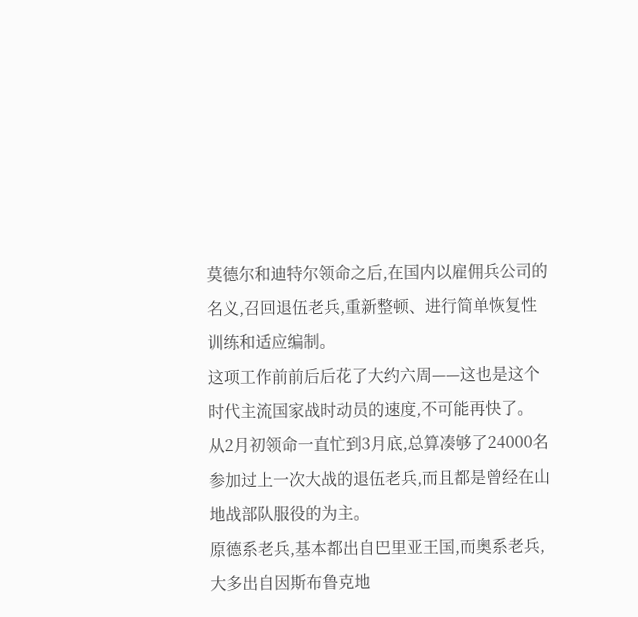莫德尔和迪特尔领命之后,在国内以雇佣兵公司的名义,召回退伍老兵,重新整顿、进行简单恢复性训练和适应编制。
这项工作前前后后花了大约六周——这也是这个时代主流国家战时动员的速度,不可能再快了。
从2月初领命一直忙到3月底,总算凑够了24000名参加过上一次大战的退伍老兵,而且都是曾经在山地战部队服役的为主。
原德系老兵,基本都出自巴里亚王国,而奥系老兵,大多出自因斯布鲁克地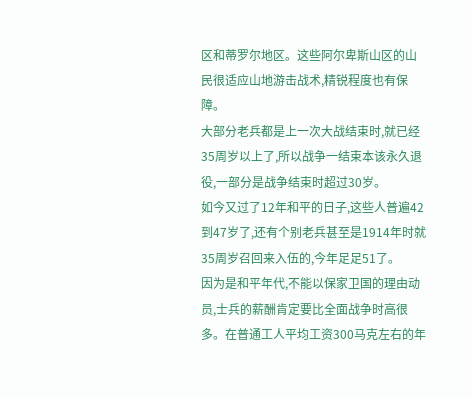区和蒂罗尔地区。这些阿尔卑斯山区的山民很适应山地游击战术,精锐程度也有保障。
大部分老兵都是上一次大战结束时,就已经35周岁以上了,所以战争一结束本该永久退役,一部分是战争结束时超过30岁。
如今又过了12年和平的日子,这些人普遍42到47岁了,还有个别老兵甚至是1914年时就35周岁召回来入伍的,今年足足51了。
因为是和平年代,不能以保家卫国的理由动员,士兵的薪酬肯定要比全面战争时高很多。在普通工人平均工资300马克左右的年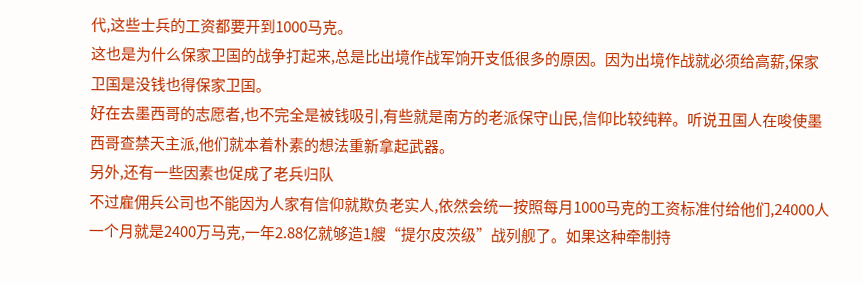代,这些士兵的工资都要开到1000马克。
这也是为什么保家卫国的战争打起来,总是比出境作战军饷开支低很多的原因。因为出境作战就必须给高薪,保家卫国是没钱也得保家卫国。
好在去墨西哥的志愿者,也不完全是被钱吸引,有些就是南方的老派保守山民,信仰比较纯粹。听说丑国人在唆使墨西哥查禁天主派,他们就本着朴素的想法重新拿起武器。
另外,还有一些因素也促成了老兵归队
不过雇佣兵公司也不能因为人家有信仰就欺负老实人,依然会统一按照每月1000马克的工资标准付给他们,24000人一个月就是2400万马克,一年2.88亿就够造1艘“提尔皮茨级”战列舰了。如果这种牵制持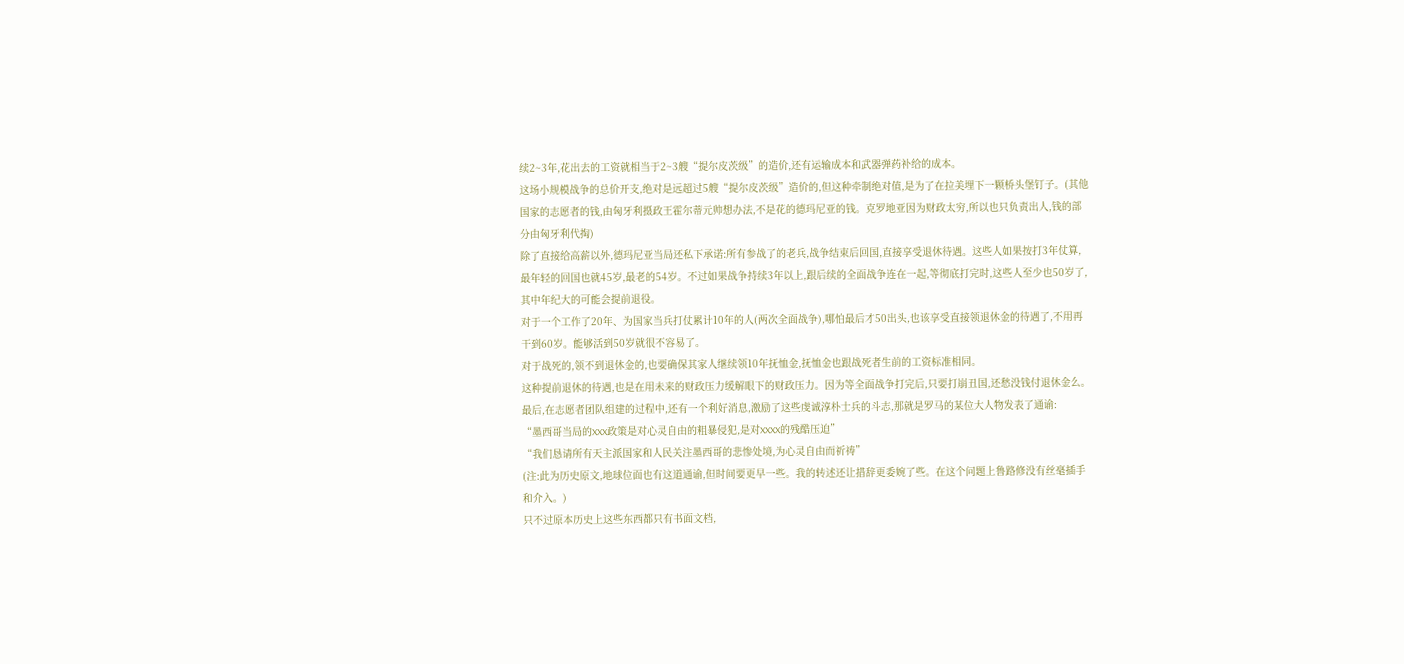续2~3年,花出去的工资就相当于2~3艘“提尔皮茨级”的造价,还有运输成本和武器弹药补给的成本。
这场小规模战争的总价开支,绝对是远超过5艘“提尔皮茨级”造价的,但这种牵制绝对值,是为了在拉美埋下一颗桥头堡钉子。(其他国家的志愿者的钱,由匈牙利摄政王霍尔蒂元帅想办法,不是花的德玛尼亚的钱。克罗地亚因为财政太穷,所以也只负责出人,钱的部分由匈牙利代掏)
除了直接给高薪以外,德玛尼亚当局还私下承诺:所有参战了的老兵,战争结束后回国,直接享受退休待遇。这些人如果按打3年仗算,最年轻的回国也就45岁,最老的54岁。不过如果战争持续3年以上,跟后续的全面战争连在一起,等彻底打完时,这些人至少也50岁了,其中年纪大的可能会提前退役。
对于一个工作了20年、为国家当兵打仗累计10年的人(两次全面战争),哪怕最后才50出头,也该享受直接领退休金的待遇了,不用再干到60岁。能够活到50岁就很不容易了。
对于战死的,领不到退休金的,也要确保其家人继续领10年抚恤金,抚恤金也跟战死者生前的工资标准相同。
这种提前退休的待遇,也是在用未来的财政压力缓解眼下的财政压力。因为等全面战争打完后,只要打崩丑国,还愁没钱付退休金么。
最后,在志愿者团队组建的过程中,还有一个利好消息,激励了这些虔诚淳朴士兵的斗志,那就是罗马的某位大人物发表了通谕:
“墨西哥当局的XXX政策是对心灵自由的粗暴侵犯,是对XXXX的残酷压迫”
“我们恳请所有天主派国家和人民关注墨西哥的悲惨处境,为心灵自由而祈祷”
(注:此为历史原文,地球位面也有这道通谕,但时间要更早一些。我的转述还让措辞更委婉了些。在这个问题上鲁路修没有丝毫插手和介入。)
只不过原本历史上这些东西都只有书面文档,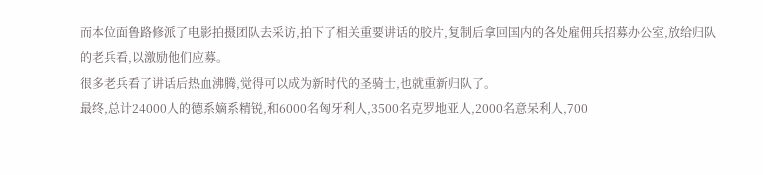而本位面鲁路修派了电影拍摄团队去采访,拍下了相关重要讲话的胶片,复制后拿回国内的各处雇佣兵招募办公室,放给归队的老兵看,以激励他们应募。
很多老兵看了讲话后热血沸腾,觉得可以成为新时代的圣骑士,也就重新归队了。
最终,总计24000人的德系嫡系精锐,和6000名匈牙利人,3500名克罗地亚人,2000名意呆利人,700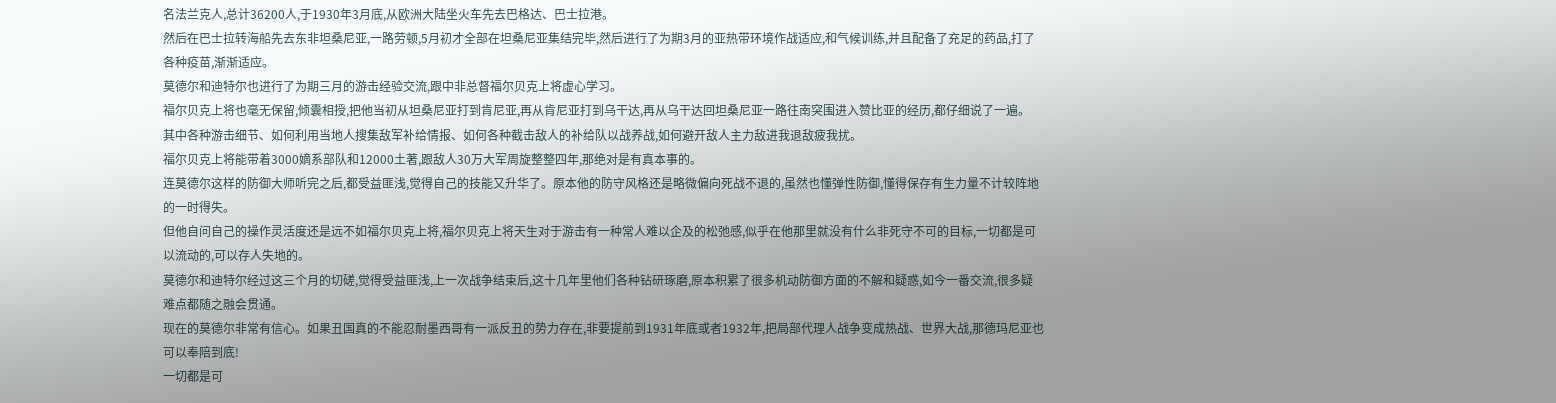名法兰克人,总计36200人,于1930年3月底,从欧洲大陆坐火车先去巴格达、巴士拉港。
然后在巴士拉转海船先去东非坦桑尼亚,一路劳顿,5月初才全部在坦桑尼亚集结完毕,然后进行了为期3月的亚热带环境作战适应,和气候训练,并且配备了充足的药品,打了各种疫苗,渐渐适应。
莫德尔和迪特尔也进行了为期三月的游击经验交流,跟中非总督福尔贝克上将虚心学习。
福尔贝克上将也毫无保留,倾囊相授,把他当初从坦桑尼亚打到肯尼亚,再从肯尼亚打到乌干达,再从乌干达回坦桑尼亚一路往南突围进入赞比亚的经历,都仔细说了一遍。
其中各种游击细节、如何利用当地人搜集敌军补给情报、如何各种截击敌人的补给队以战养战,如何避开敌人主力敌进我退敌疲我扰。
福尔贝克上将能带着3000嫡系部队和12000土著,跟敌人30万大军周旋整整四年,那绝对是有真本事的。
连莫德尔这样的防御大师听完之后,都受益匪浅,觉得自己的技能又升华了。原本他的防守风格还是略微偏向死战不退的,虽然也懂弹性防御,懂得保存有生力量不计较阵地的一时得失。
但他自问自己的操作灵活度还是远不如福尔贝克上将,福尔贝克上将天生对于游击有一种常人难以企及的松弛感,似乎在他那里就没有什么非死守不可的目标,一切都是可以流动的,可以存人失地的。
莫德尔和迪特尔经过这三个月的切磋,觉得受益匪浅,上一次战争结束后,这十几年里他们各种钻研琢磨,原本积累了很多机动防御方面的不解和疑惑,如今一番交流,很多疑难点都随之融会贯通。
现在的莫德尔非常有信心。如果丑国真的不能忍耐墨西哥有一派反丑的势力存在,非要提前到1931年底或者1932年,把局部代理人战争变成热战、世界大战,那德玛尼亚也可以奉陪到底!
一切都是可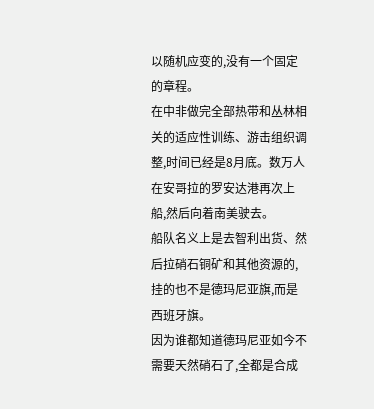以随机应变的,没有一个固定的章程。
在中非做完全部热带和丛林相关的适应性训练、游击组织调整,时间已经是8月底。数万人在安哥拉的罗安达港再次上船,然后向着南美驶去。
船队名义上是去智利出货、然后拉硝石铜矿和其他资源的,挂的也不是德玛尼亚旗,而是西班牙旗。
因为谁都知道德玛尼亚如今不需要天然硝石了,全都是合成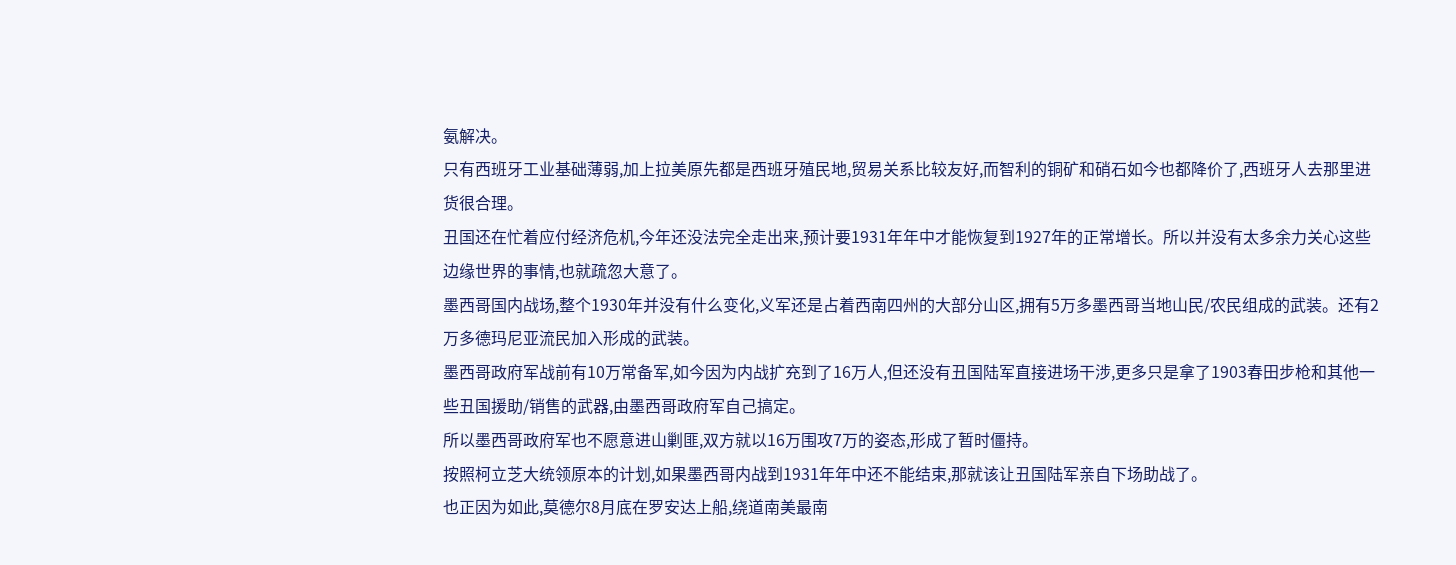氨解决。
只有西班牙工业基础薄弱,加上拉美原先都是西班牙殖民地,贸易关系比较友好,而智利的铜矿和硝石如今也都降价了,西班牙人去那里进货很合理。
丑国还在忙着应付经济危机,今年还没法完全走出来,预计要1931年年中才能恢复到1927年的正常增长。所以并没有太多余力关心这些边缘世界的事情,也就疏忽大意了。
墨西哥国内战场,整个1930年并没有什么变化,义军还是占着西南四州的大部分山区,拥有5万多墨西哥当地山民/农民组成的武装。还有2万多德玛尼亚流民加入形成的武装。
墨西哥政府军战前有10万常备军,如今因为内战扩充到了16万人,但还没有丑国陆军直接进场干涉,更多只是拿了1903春田步枪和其他一些丑国援助/销售的武器,由墨西哥政府军自己搞定。
所以墨西哥政府军也不愿意进山剿匪,双方就以16万围攻7万的姿态,形成了暂时僵持。
按照柯立芝大统领原本的计划,如果墨西哥内战到1931年年中还不能结束,那就该让丑国陆军亲自下场助战了。
也正因为如此,莫德尔8月底在罗安达上船,绕道南美最南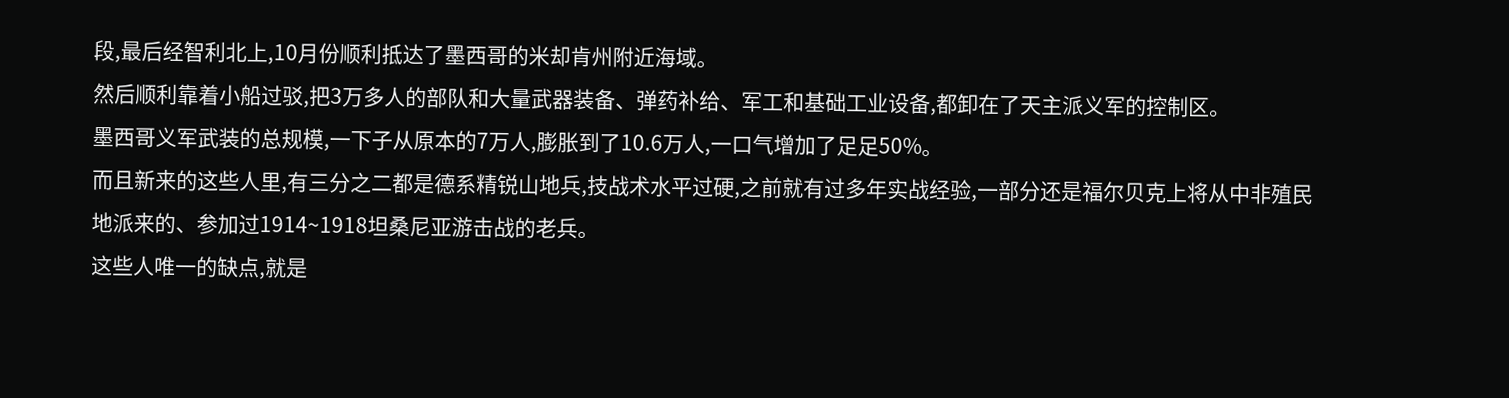段,最后经智利北上,10月份顺利抵达了墨西哥的米却肯州附近海域。
然后顺利靠着小船过驳,把3万多人的部队和大量武器装备、弹药补给、军工和基础工业设备,都卸在了天主派义军的控制区。
墨西哥义军武装的总规模,一下子从原本的7万人,膨胀到了10.6万人,一口气增加了足足50%。
而且新来的这些人里,有三分之二都是德系精锐山地兵,技战术水平过硬,之前就有过多年实战经验,一部分还是福尔贝克上将从中非殖民地派来的、参加过1914~1918坦桑尼亚游击战的老兵。
这些人唯一的缺点,就是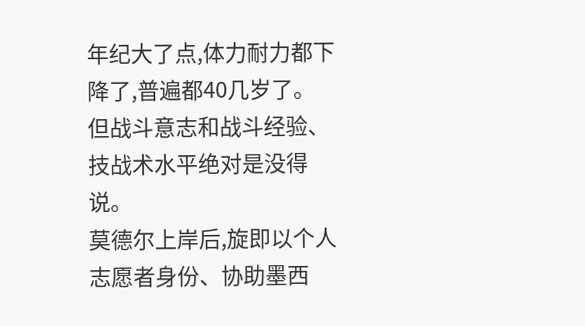年纪大了点,体力耐力都下降了,普遍都40几岁了。
但战斗意志和战斗经验、技战术水平绝对是没得说。
莫德尔上岸后,旋即以个人志愿者身份、协助墨西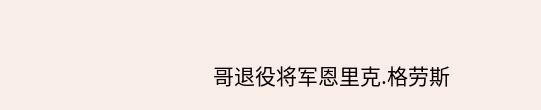哥退役将军恩里克.格劳斯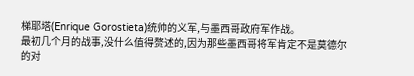梯耶塔(Enrique Gorostieta)统帅的义军,与墨西哥政府军作战。
最初几个月的战事,没什么值得赘述的,因为那些墨西哥将军肯定不是莫德尔的对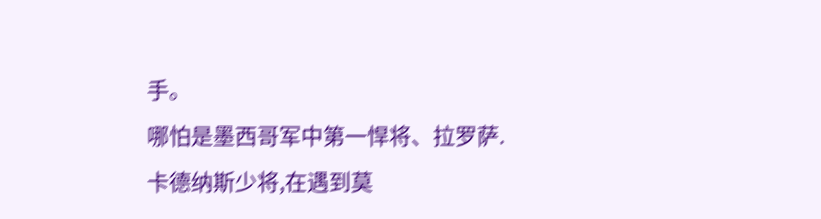手。
哪怕是墨西哥军中第一悍将、拉罗萨.卡德纳斯少将,在遇到莫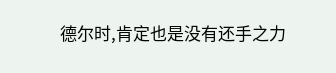德尔时,肯定也是没有还手之力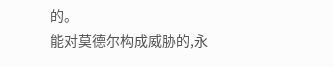的。
能对莫德尔构成威胁的,永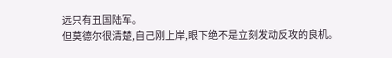远只有丑国陆军。
但莫德尔很清楚,自己刚上岸,眼下绝不是立刻发动反攻的良机。